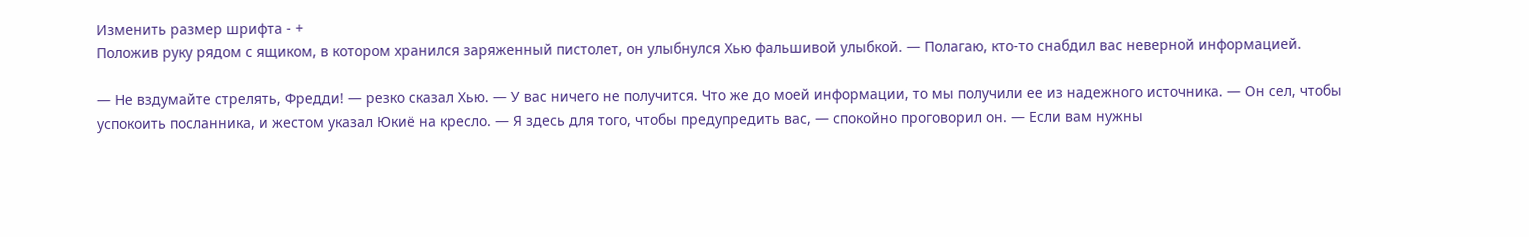Изменить размер шрифта - +
Положив руку рядом с ящиком, в котором хранился заряженный пистолет, он улыбнулся Хью фальшивой улыбкой. — Полагаю, кто-то снабдил вас неверной информацией.

— Не вздумайте стрелять, Фредди! — резко сказал Хью. — У вас ничего не получится. Что же до моей информации, то мы получили ее из надежного источника. — Он сел, чтобы успокоить посланника, и жестом указал Юкиё на кресло. — Я здесь для того, чтобы предупредить вас, — спокойно проговорил он. — Если вам нужны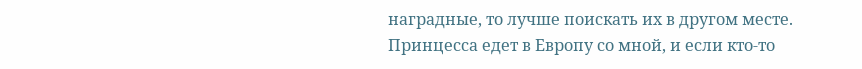наградные, то лучше поискать их в другом месте. Принцесса едет в Европу со мной, и если кто-то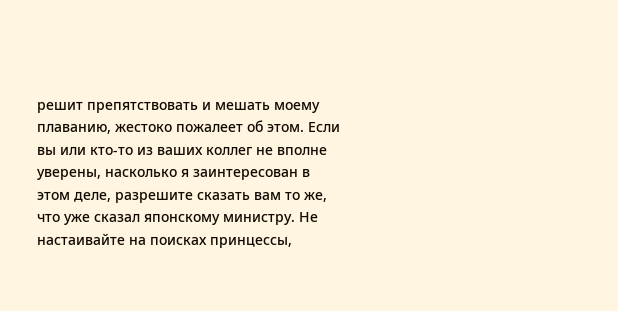решит препятствовать и мешать моему плаванию, жестоко пожалеет об этом. Если вы или кто-то из ваших коллег не вполне уверены, насколько я заинтересован в этом деле, разрешите сказать вам то же, что уже сказал японскому министру. Не настаивайте на поисках принцессы,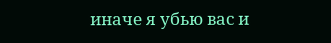иначе я убью вас и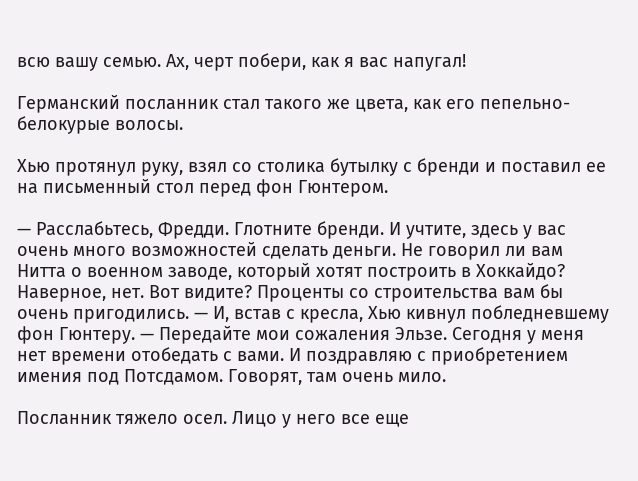всю вашу семью. Ах, черт побери, как я вас напугал!

Германский посланник стал такого же цвета, как его пепельно-белокурые волосы.

Хью протянул руку, взял со столика бутылку с бренди и поставил ее на письменный стол перед фон Гюнтером.

— Расслабьтесь, Фредди. Глотните бренди. И учтите, здесь у вас очень много возможностей сделать деньги. Не говорил ли вам Нитта о военном заводе, который хотят построить в Хоккайдо? Наверное, нет. Вот видите? Проценты со строительства вам бы очень пригодились. — И, встав с кресла, Хью кивнул побледневшему фон Гюнтеру. — Передайте мои сожаления Эльзе. Сегодня у меня нет времени отобедать с вами. И поздравляю с приобретением имения под Потсдамом. Говорят, там очень мило.

Посланник тяжело осел. Лицо у него все еще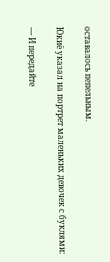оставалось пепельным.

Юкиё указал на портрет маленьких девочек с буклями:

— И передайте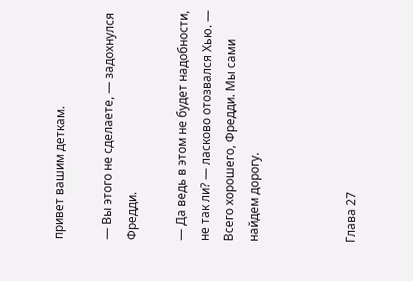привет вашим деткам.

— Вы этого не сделаете, — задохнулся Фредди.

— Да ведь в этом не будет надобности, не так ли? — ласково отозвался Хью. — Всего хорошего, Фредди. Мы сами найдем дорогу.



Глава 27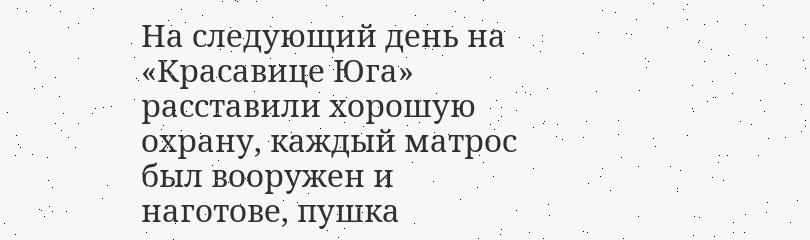На следующий день на «Красавице Юга» расставили хорошую охрану, каждый матрос был вооружен и наготове, пушка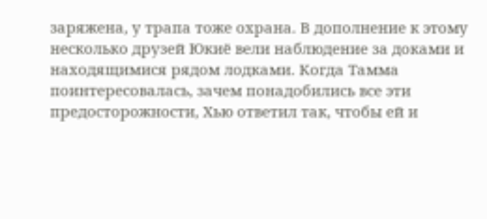заряжена, у трапа тоже охрана. В дополнение к этому несколько друзей Юкиё вели наблюдение за доками и находящимися рядом лодками. Когда Тамма поинтересовалась, зачем понадобились все эти предосторожности, Хью ответил так, чтобы ей и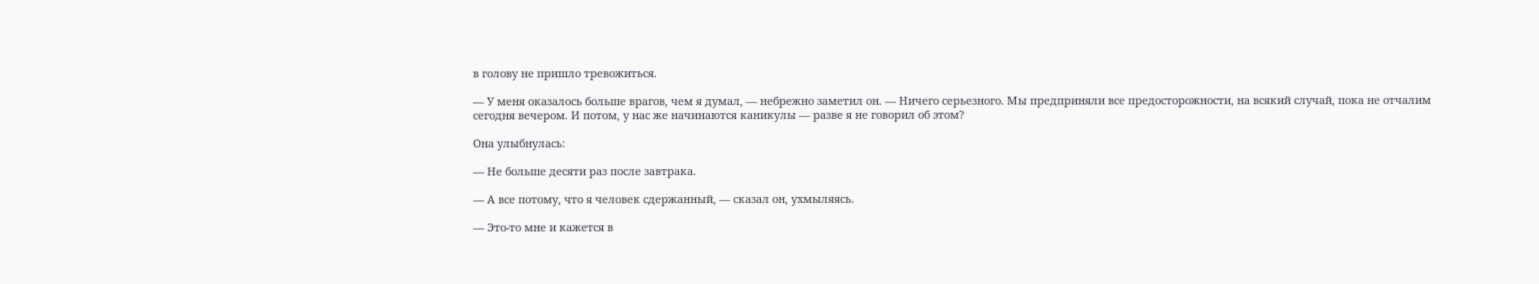в голову не пришло тревожиться.

— У меня оказалось больше врагов, чем я думал, — небрежно заметил он. — Ничего серьезного. Мы предприняли все предосторожности, на всякий случай, пока не отчалим сегодня вечером. И потом, у нас же начинаются каникулы — разве я не говорил об этом?

Она улыбнулась:

— Не больше десяти раз после завтрака.

— А все потому, что я человек сдержанный, — сказал он, ухмыляясь.

— Это-то мне и кажется в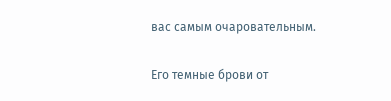вас самым очаровательным.

Его темные брови от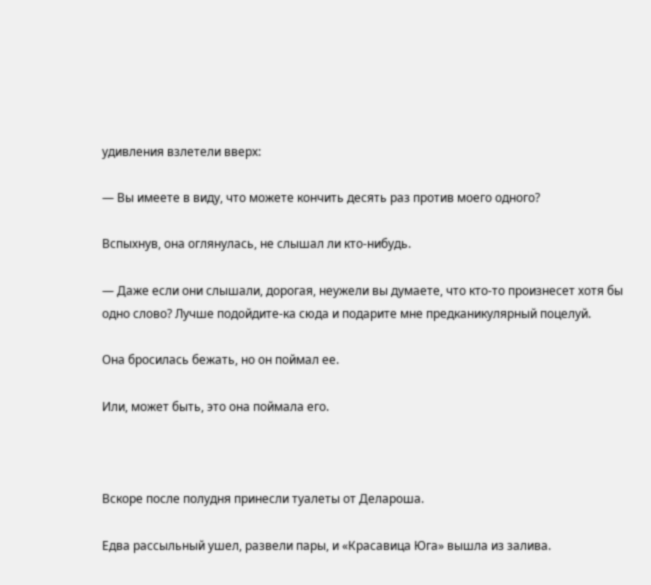удивления взлетели вверх:

— Вы имеете в виду, что можете кончить десять раз против моего одного?

Вспыхнув, она оглянулась, не слышал ли кто-нибудь.

— Даже если они слышали, дорогая, неужели вы думаете, что кто-то произнесет хотя бы одно слово? Лучше подойдите-ка сюда и подарите мне предканикулярный поцелуй.

Она бросилась бежать, но он поймал ее.

Или, может быть, это она поймала его.



Вскоре после полудня принесли туалеты от Делароша.

Едва рассыльный ушел, развели пары, и «Красавица Юга» вышла из залива.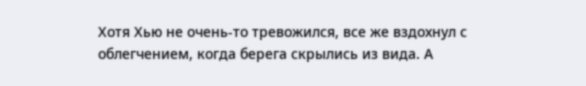Хотя Хью не очень-то тревожился, все же вздохнул с облегчением, когда берега скрылись из вида. А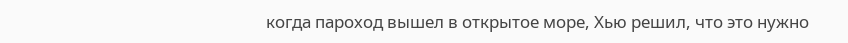когда пароход вышел в открытое море, Хью решил, что это нужно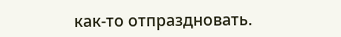как-то отпраздновать.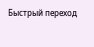Быстрый переход